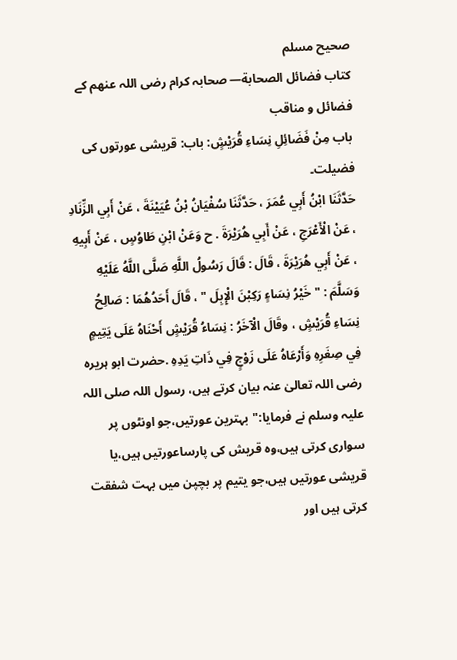صحيح مسلم
كتاب فضائل الصحابة— صحابہ کرام رضی اللہ عنھم کے فضائل و مناقب
باب مِنْ فَضَائِلِ نِسَاءِ قُرَيْشٍ: باب: قریشی عورتوں کی فضیلت۔
حَدَّثَنَا ابْنُ أَبِي عُمَرَ ، حَدَّثَنَا سُفْيَانُ بْنُ عُيَيْنَةَ ، عَنْ أَبِي الزِّنَادِ ، عَنْ الْأَعْرَجِ ، عَنْ أَبِي هُرَيْرَةَ . ح وَعَنْ ابْنِ طَاوُسٍ ، عَنْ أَبِيهِ ، عَنْ أَبِي هُرَيْرَةَ ، قَالَ : قَالَ رَسُولُ اللَّهِ صَلَّى اللَّهُ عَلَيْهِ وَسَلَّمَ : " خَيْرُ نِسَاءٍ رَكِبْنَ الْإِبِلَ " ، قَالَ أَحَدُهُمَا : صَالِحُ نِسَاءِ قُرَيْشٍ ، وقَالَ الْآخَرُ : نِسَاءُ قُرَيْشٍ أَحْنَاهُ عَلَى يَتِيمٍ فِي صِغَرِهِ وَأَرْعَاهُ عَلَى زَوْجٍ فِي ذَاتِ يَدِهِ .حضرت ابو ہریرہ رضی اللہ تعالیٰ عنہ بیان کرتے ہیں، رسول اللہ صلی اللہ علیہ وسلم نے فرمایا:"بہترین عورتیں،جو اونٹوں پر سواری کرتی ہیں،وہ قریش کی پارساعورتیں ہیں،یا قریشی عورتیں ہیں،جو یتیم پر بچپن میں بہت شفقت کرتی ہیں اور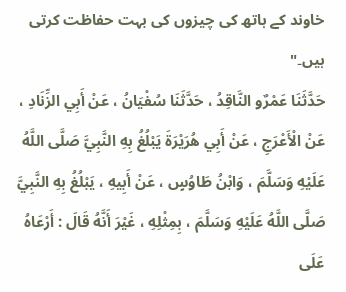خاوند کے ہاتھ کی چیزوں کی بہت حفاظت کرتی ہیں۔"
حَدَّثَنَا عَمْرٌو النَّاقِدُ ، حَدَّثَنَا سُفْيَانُ ، عَنْ أَبِي الزِّنَادِ ، عَنْ الْأَعْرَجِ ، عَنْ أَبِي هُرَيْرَةَ يَبْلُغُ بِهِ النَّبِيَّ صَلَّى اللَّهُ عَلَيْهِ وَسَلَّمَ ، وَابْنُ طَاوُسٍ ، عَنْ أَبِيهِ ، يَبْلُغُ بِهِ النَّبِيَّ صَلَّى اللَّهُ عَلَيْهِ وَسَلَّمَ ، بِمِثْلِهِ ، غَيْرَ أَنَّهُ قَالَ : أَرْعَاهُ عَلَى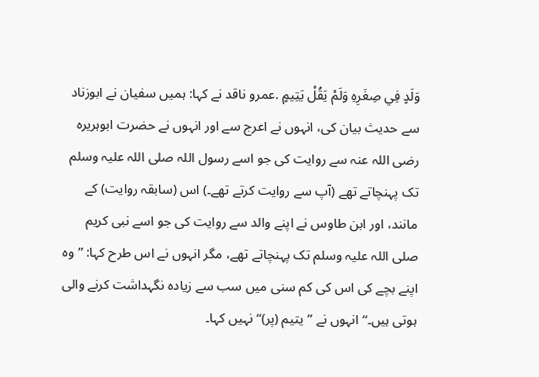وَلَدٍ فِي صِغَرِهِ وَلَمْ يَقُلْ يَتِيمٍ .عمرو ناقد نے کہا: ہمیں سفیان نے ابوزناد سے حدیث بیان کی، انہوں نے اعرج سے اور انہوں نے حضرت ابوہریرہ رضی اللہ عنہ سے روایت کی جو اسے رسول اللہ صلی اللہ علیہ وسلم تک پہنچاتے تھے (آپ سے روایت کرتے تھے۔) اس (سابقہ روایت) کے مانند، اور ابن طاوس نے اپنے والد سے روایت کی جو اسے نبی کریم صلی اللہ علیہ وسلم تک پہنچاتے تھے، مگر انہوں نے اس طرح کہا: ”وہ اپنے بچے کی اس کی کم سنی میں سب سے زیادہ نگہداشت کرنے والی ہوتی ہیں۔“ انہوں نے ”یتیم (پر)“ نہیں کہا۔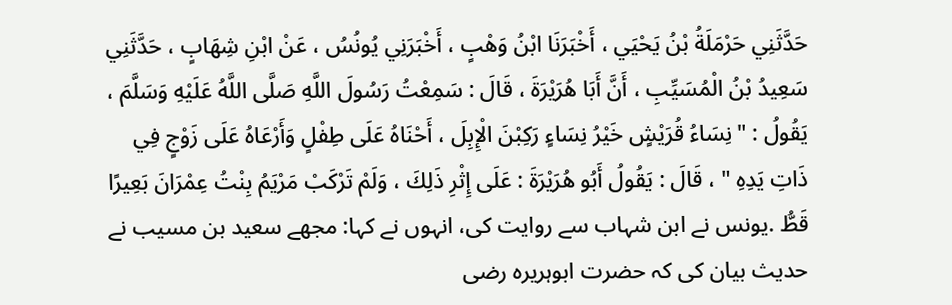حَدَّثَنِي حَرْمَلَةُ بْنُ يَحْيَي ، أَخْبَرَنَا ابْنُ وَهْبٍ ، أَخْبَرَنِي يُونُسُ ، عَنْ ابْنِ شِهَابٍ ، حَدَّثَنِي سَعِيدُ بْنُ الْمُسَيِّبِ ، أَنَّ أَبَا هُرَيْرَةَ ، قَالَ : سَمِعْتُ رَسُولَ اللَّهِ صَلَّى اللَّهُ عَلَيْهِ وَسَلَّمَ ، يَقُولُ : " نِسَاءُ قُرَيْشٍ خَيْرُ نِسَاءٍ رَكِبْنَ الْإِبِلَ ، أَحْنَاهُ عَلَى طِفْلٍ وَأَرْعَاهُ عَلَى زَوْجٍ فِي ذَاتِ يَدِهِ " ، قَالَ : يَقُولُ أَبُو هُرَيْرَةَ : عَلَى إِثْرِ ذَلِكَ ، وَلَمْ تَرْكَبْ مَرْيَمُ بِنْتُ عِمْرَانَ بَعِيرًا قَطُّ .یونس نے ابن شہاب سے روایت کی، انہوں نے کہا: مجھے سعید بن مسیب نے حدیث بیان کی کہ حضرت ابوہریرہ رضی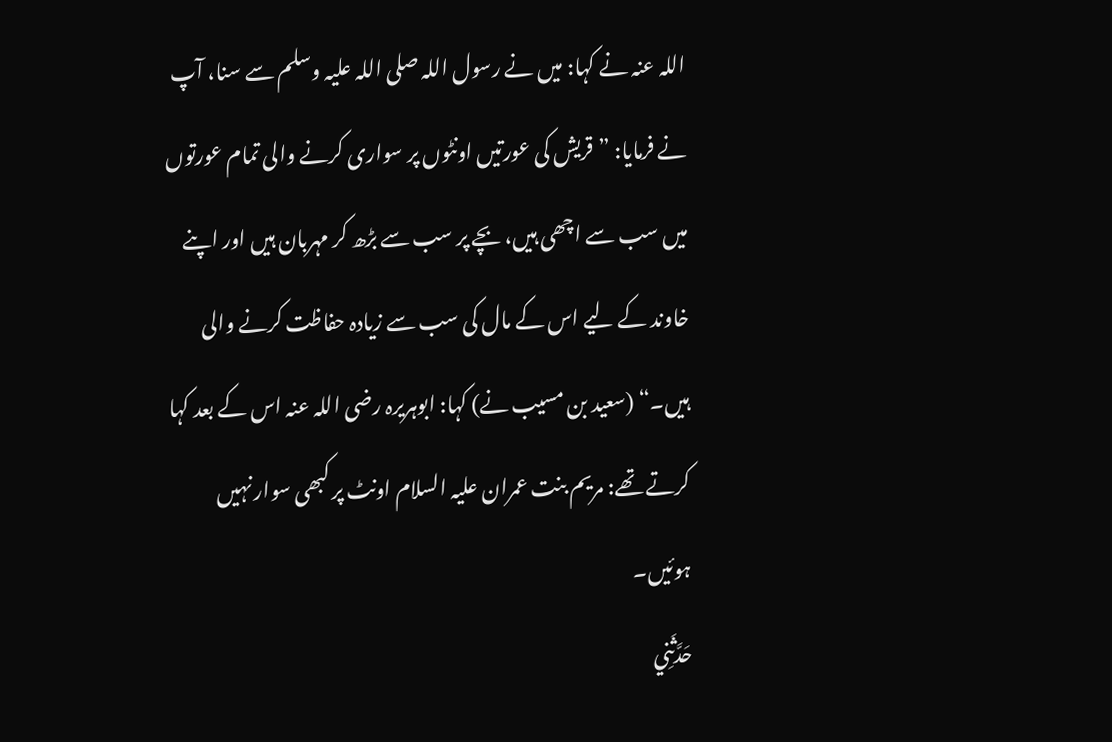اللہ عنہ نے کہا: میں نے رسول اللہ صلی اللہ علیہ وسلم سے سنا، آپ نے فرمایا: ”قریش کی عورتیں اونٹوں پر سواری کرنے والی تمام عورتوں میں سب سے اچھی ہیں، بچے پر سب سے بڑھ کر مہربان ہیں اور اپنے خاوند کے لیے اس کے مال کی سب سے زیادہ حفاظت کرنے والی ہیں۔“ (سعید بن مسیب نے) کہا: ابوہریرہ رضی اللہ عنہ اس کے بعد کہا کرتے تھے: مریم بنت عمران علیہ السلام اونٹ پر کبھی سوار نہیں ہوئیں۔
حَدَّثَنِي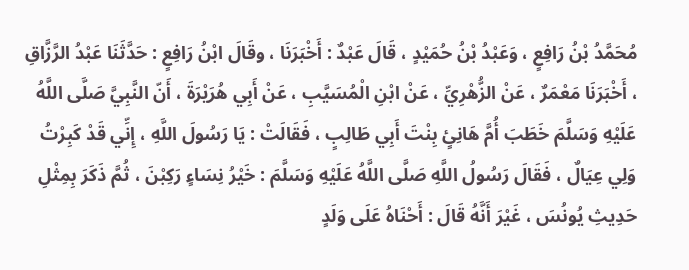مُحَمَّدُ بْنُ رَافِعٍ ، وَعَبْدُ بْنُ حُمَيْدٍ ، قَالَ عَبْدٌ : أَخْبَرَنَا ، وقَالَ ابْنُ رَافِعٍ : حَدَّثَنَا عَبْدُ الرَّزَّاقِ ، أَخْبَرَنَا مَعْمَرٌ ، عَنْ الزُّهْرِيِّ ، عَنْ ابْنِ الْمُسَيَّبِ ، عَنْ أَبِي هُرَيْرَةَ ، أَنّ النَّبِيَّ صَلَّى اللَّهُ عَلَيْهِ وَسَلَّمَ خَطَبَ أُمَّ هَانِئٍ بِنْتَ أَبِي طَالِبٍ ، فَقَالَتْ : يَا رَسُولَ اللَّهِ ، إِنِّي قَدْ كَبِرْتُ وَلِي عِيَالٌ ، فَقَالَ رَسُولُ اللَّهِ صَلَّى اللَّهُ عَلَيْهِ وَسَلَّمَ : خَيْرُ نِسَاءٍ رَكِبْنَ ، ثُمَّ ذَكَرَ بِمِثْلِ حَدِيثِ يُونُسَ ، غَيْرَ أَنَّهُ قَالَ : أَحْنَاهُ عَلَى وَلَدٍ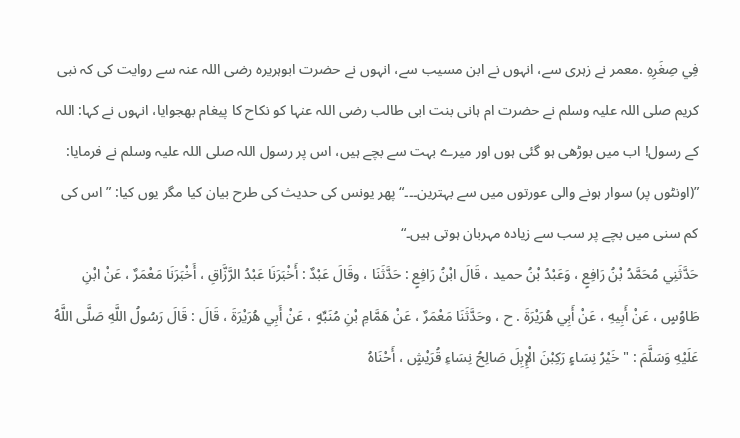فِي صِغَرِهِ .معمر نے زہری سے، انہوں نے ابن مسیب سے، انہوں نے حضرت ابوہریرہ رضی اللہ عنہ سے روایت کی کہ نبی کریم صلی اللہ علیہ وسلم نے حضرت ام ہانی بنت ابی طالب رضی اللہ عنہا کو نکاح کا پیغام بھجوایا، انہوں نے کہا: اللہ کے رسول! اب میں بوڑھی ہو گئی ہوں اور میرے بہت سے بچے ہیں، اس پر رسول اللہ صلی اللہ علیہ وسلم نے فرمایا: ”(اونٹوں پر) سوار ہونے والی عورتوں میں سے بہترین۔۔۔“ پھر یونس کی حدیث کی طرح بیان کیا مگر یوں کیا: ”اس کی کم سنی میں بچے پر سب سے زیادہ مہربان ہوتی ہیں۔“
حَدَّثَنِي مُحَمَّدُ بْنُ رَافِعٍ ، وَعَبْدُ بْنُ حميد ، قَالَ ابْنُ رَافِعٍ : حَدَّثَنَا ، وقَالَ عَبْدٌ : أَخْبَرَنَا عَبْدُ الرَّزَّاقِ ، أَخْبَرَنَا مَعْمَرٌ ، عَنْ ابْنِ طَاوُسٍ ، عَنْ أَبِيهِ ، عَنْ أَبِي هُرَيْرَةَ . ح ، وحَدَّثَنَا مَعْمَرٌ ، عَنْ هَمَّامِ بْنِ مُنَبِّهٍ ، عَنْ أَبِي هُرَيْرَةَ ، قَالَ : قَالَ رَسُولُ اللَّهِ صَلَّى اللَّهُ عَلَيْهِ وَسَلَّمَ : " خَيْرُ نِسَاءٍ رَكِبْنَ الْإِبِلَ صَالِحُ نِسَاءِ قُرَيْشٍ ، أَحْنَاهُ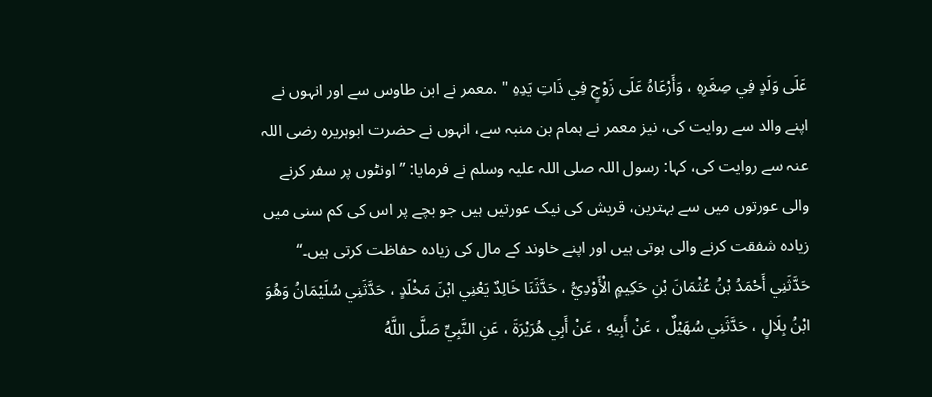عَلَى وَلَدٍ فِي صِغَرِهِ ، وَأَرْعَاهُ عَلَى زَوْجٍ فِي ذَاتِ يَدِهِ " .معمر نے ابن طاوس سے اور انہوں نے اپنے والد سے روایت کی، نیز معمر نے ہمام بن منبہ سے، انہوں نے حضرت ابوہریرہ رضی اللہ عنہ سے روایت کی، کہا: رسول اللہ صلی اللہ علیہ وسلم نے فرمایا: ”اونٹوں پر سفر کرنے والی عورتوں میں سے بہترین، قریش کی نیک عورتیں ہیں جو بچے پر اس کی کم سنی میں زیادہ شفقت کرنے والی ہوتی ہیں اور اپنے خاوند کے مال کی زیادہ حفاظت کرتی ہیں۔“
حَدَّثَنِي أَحْمَدُ بْنُ عُثْمَانَ بْنِ حَكِيمٍ الْأَوْدِيُّ ، حَدَّثَنَا خَالِدٌ يَعْنِي ابْنَ مَخْلَدٍ ، حَدَّثَنِي سُلَيْمَانُ وَهُوَ ابْنُ بِلَالٍ ، حَدَّثَنِي سُهَيْلٌ ، عَنْ أَبِيهِ ، عَنْ أَبِي هُرَيْرَةَ ، عَنِ النَّبِيِّ صَلَّى اللَّهُ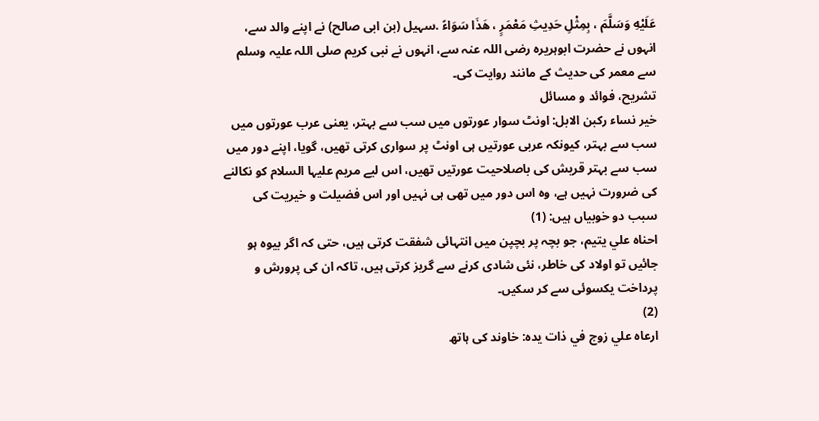عَلَيْهِ وَسَلَّمَ ، بِمِثْلِ حَدِيثِ مَعْمَرٍ ، هَذَا سَوَاءً .سہیل (بن ابی صالح) نے اپنے والد سے، انہوں نے حضرت ابوہریرہ رضی اللہ عنہ سے، انہوں نے نبی کریم صلی اللہ علیہ وسلم سے معمر کی حدیث کے مانند روایت کی۔
تشریح، فوائد و مسائل
خير نساء ركبن الابل: اونٹ سوار عورتوں میں سب سے بہتر، یعنی عرب عورتوں میں سب سے بہتر، کیونکہ عربی عورتیں ہی اونٹ پر سواری کرتی تھیں، گویا، اپنے دور میں سب سے بہتر قریش کی باصلاحیت عورتیں تھیں، اس لیے مریم علیہا السلام کو نکالنے کی ضرورت نہیں ہے، وہ اس دور میں تھی ہی نہیں اور اس فضیلت و خیریت کی سبب دو خوبیاں ہیں: (1)
احناه علي يتيم، جو بچہ پر بچپن میں انتہائی شفقت کرتی ہیں، حتی کہ اگر بیوہ ہو جائیں تو اولاد کی خاطر، نئی شادی کرنے سے گریز کرتی ہیں، تاکہ ان کی پرورش و پرداخت یکسوئی سے کر سکیں۔
(2)
ارعاه علي زوج في ذات يده: خاوند کی ہاتھ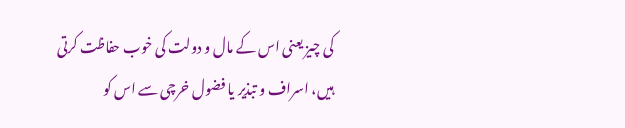کی چیز یعنی اس کے مال و دولت کی خوب حفاظت کرتی ہیں، اسراف و تبذیر یا فضول خرچی سے اس کو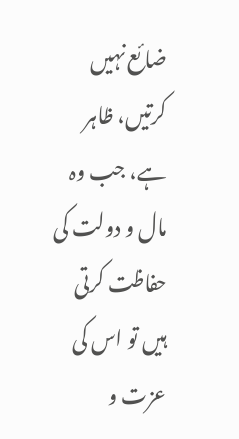ضائع نہیں کرتیں، ظاہر ہے، جب وہ مال و دولت کی حفاظت کرتی ہیں تو اس کی عزت و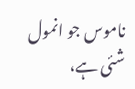ناموس جو انمول شئی ہے،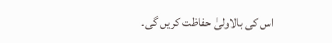اس کی بالاولیٰ حفاظت کریں گی۔